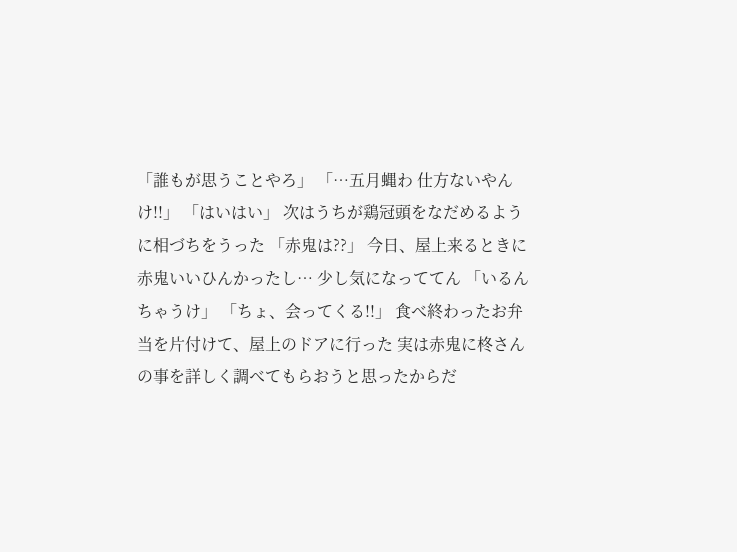「誰もが思うことやろ」 「…五月蝿わ 仕方ないやんけ!!」 「はいはい」 次はうちが鶏冠頭をなだめるように相づちをうった 「赤鬼は??」 今日、屋上来るときに赤鬼いいひんかったし… 少し気になっててん 「いるんちゃうけ」 「ちょ、会ってくる!!」 食べ終わったお弁当を片付けて、屋上のドアに行った 実は赤鬼に柊さんの事を詳しく調べてもらおうと思ったからだ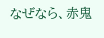なぜなら、赤鬼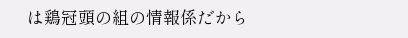は鶏冠頭の組の情報係だから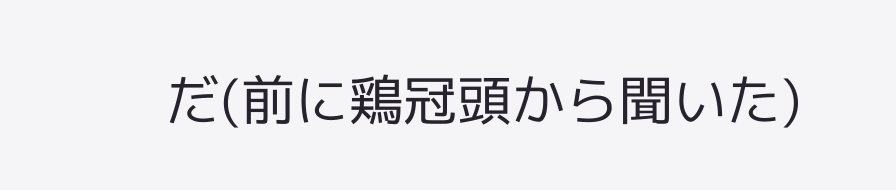だ(前に鶏冠頭から聞いた)